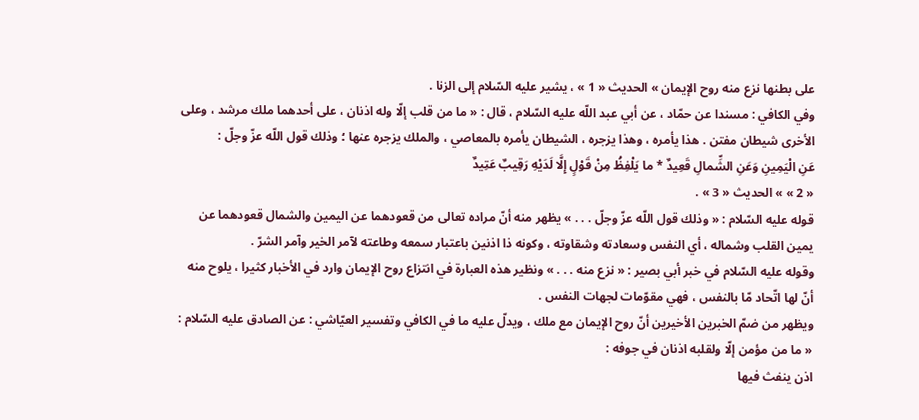على بطنها نزع منه روح الإيمان » الحديث « 1 » ، يشير عليه السّلام إلى الزنا .
وفي الكافي : مسندا عن حمّاد ، عن أبي عبد اللّه عليه السّلام ، قال : « ما من قلب إلّا وله اذنان ، على أحدهما ملك مرشد ، وعلى الأخرى شيطان مفتن . هذا يأمره ، وهذا يزجره ، الشيطان يأمره بالمعاصي ، والملك يزجره عنها ؛ وذلك قول اللّه عزّ وجلّ :
عَنِ الْيَمِينِ وَعَنِ الشِّمالِ قَعِيدٌ * ما يَلْفِظُ مِنْ قَوْلٍ إِلَّا لَدَيْهِ رَقِيبٌ عَتِيدٌ
« 2 » » الحديث « 3 » .
قوله عليه السّلام : « وذلك قول اللّه عزّ وجلّ . . . » يظهر منه أنّ مراده تعالى من قعودهما عن اليمين والشمال قعودهما عن يمين القلب وشماله ، أي النفس وسعادته وشقاوته ، وكونه ذا اذنين باعتبار سمعه وطاعته لآمر الخير وآمر الشرّ .
وقوله عليه السّلام في خبر أبي بصير : « نزع منه . . . » ونظير هذه العبارة في انتزاع روح الإيمان وارد في الأخبار كثيرا ، يلوح منه أنّ لها اتّحاد مّا بالنفس ، فهي مقوّمات لجهات النفس .
ويظهر من ضمّ الخبرين الأخيرين أنّ روح الإيمان مع ملك ، ويدلّ عليه ما في الكافي وتفسير العيّاشي : عن الصادق عليه السّلام : « ما من مؤمن إلّا ولقلبه اذنان في جوفه :
اذن ينفث فيها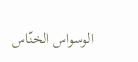الوسواس الخنّاس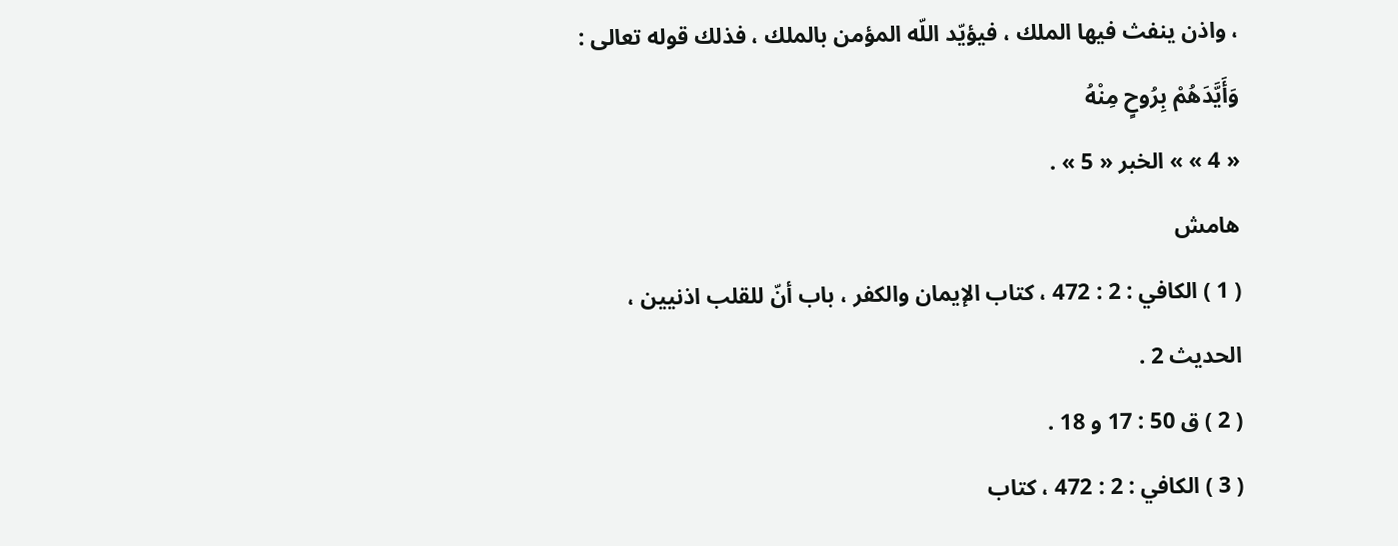، واذن ينفث فيها الملك ، فيؤيّد اللّه المؤمن بالملك ، فذلك قوله تعالى :
وَأَيَّدَهُمْ بِرُوحٍ مِنْهُ
« 4 » » الخبر « 5 » .
هامش
( 1 ) الكافي : 2 : 472 ، كتاب الإيمان والكفر ، باب أنّ للقلب اذنيين ، الحديث 2 .
( 2 ) ق 50 : 17 و 18 .
( 3 ) الكافي : 2 : 472 ، كتاب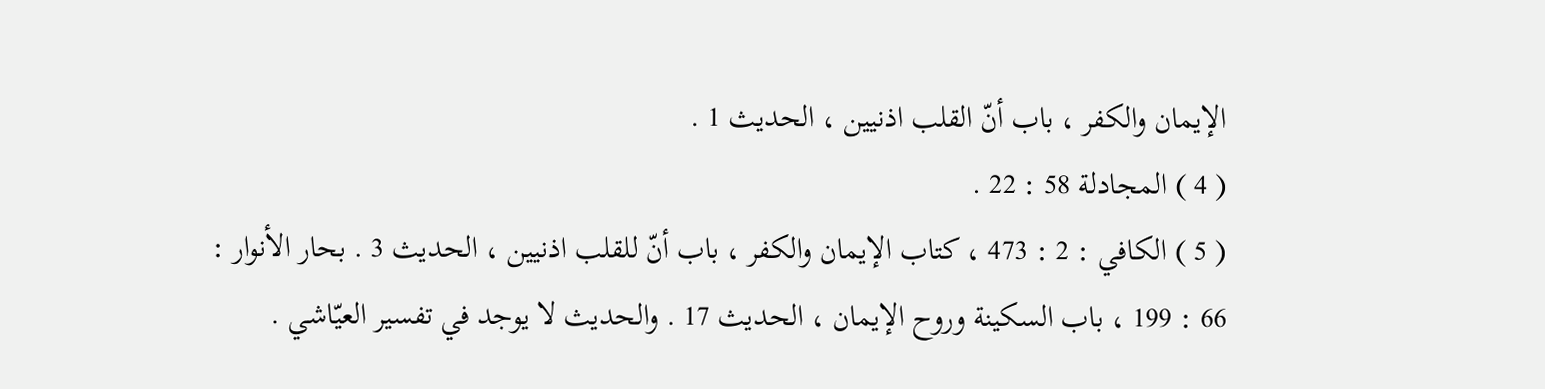الإيمان والكفر ، باب أنّ القلب اذنيين ، الحديث 1 .
( 4 ) المجادلة 58 : 22 .
( 5 ) الكافي : 2 : 473 ، كتاب الإيمان والكفر ، باب أنّ للقلب اذنيين ، الحديث 3 . بحار الأنوار :
66 : 199 ، باب السكينة وروح الإيمان ، الحديث 17 . والحديث لا يوجد في تفسير العيّاشي .